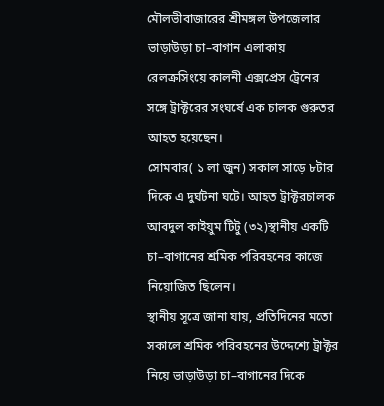মৌলভীবাজারের শ্রীমঙ্গল উপজেলার ভাড়াউড়া চা–বাগান এলাকায় রেলক্রসিংয়ে কালনী এক্সপ্রেস ট্রেনের সঙ্গে ট্রাক্টরের সংঘর্ষে এক চালক গুরুতর আহত হয়েছেন।
সোমবার( ১ লা জুন) সকাল সাড়ে ৮টার দিকে এ দুর্ঘটনা ঘটে। আহত ট্রাক্টরচালক আবদুল কাইয়ুম টিটু (৩২)স্থানীয় একটি চা–বাগানের শ্রমিক পরিবহনের কাজে নিয়োজিত ছিলেন।
স্থানীয় সূত্রে জানা যায়, প্রতিদিনের মতো সকালে শ্রমিক পরিবহনের উদ্দেশ্যে ট্রাক্টর নিয়ে ভাড়াউড়া চা–বাগানের দিকে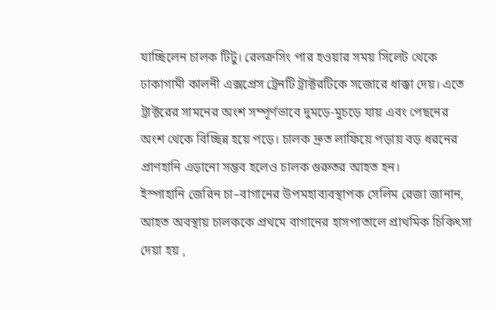যাচ্ছিলেন চালক টিটু। রেলক্রসিং পার হওয়ার সময় সিলেট থেকে ঢাকাগামী কালনী এক্সপ্রেস ট্রেনটি ট্রাক্টরটিকে সজোরে ধাক্কা দেয়। এতে ট্রাক্টরের সামনের অংশ সম্পূর্ণভাবে দুমড়ে-মুচড়ে যায় এবং পেছনের অংশ থেকে বিচ্ছিন্ন হয়ে পড়ে। চালক দ্রুত লাফিয়ে পড়ায় বড় ধরনের প্রাণহানি এড়ানো সম্ভব হলেও চালক গুরুতর আহত হন।
ইস্পাহানি জেরিন চা–বাগানের উপমহাব্যবস্থাপক সেলিম রেজা জানান, আহত অবস্থায় চালককে প্রথমে বাগানের হাসপাতালে প্রাথমিক চিকিৎসা দেয়া হয় ,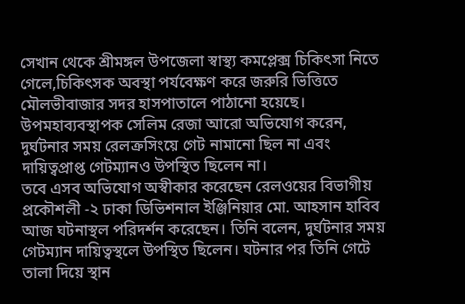সেখান থেকে শ্রীমঙ্গল উপজেলা স্বাস্থ্য কমপ্লেক্স চিকিৎসা নিতে গেলে,চিকিৎসক অবস্থা পর্যবেক্ষণ করে জরুরি ভিত্তিতে মৌলভীবাজার সদর হাসপাতালে পাঠানো হয়েছে। উপমহাব্যবস্থাপক সেলিম রেজা আরো অভিযোগ করেন, দুর্ঘটনার সময় রেলক্রসিংয়ে গেট নামানো ছিল না এবং দায়িত্বপ্রাপ্ত গেটম্যানও উপস্থিত ছিলেন না।
তবে এসব অভিযোগ অস্বীকার করেছেন রেলওয়ের বিভাগীয় প্রকৌশলী -২ ঢাকা ডিভিশনাল ইঞ্জিনিয়ার মো. আহসান হাবিব আজ ঘটনাস্থল পরিদর্শন করেছেন। তিনি বলেন, দুর্ঘটনার সময় গেটম্যান দায়িত্বস্থলে উপস্থিত ছিলেন। ঘটনার পর তিনি গেটে তালা দিয়ে স্থান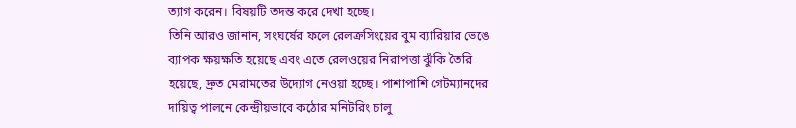ত্যাগ করেন। বিষয়টি তদন্ত করে দেখা হচ্ছে।
তিনি আরও জানান, সংঘর্ষের ফলে রেলক্রসিংয়ের বুম ব্যারিয়ার ভেঙে ব্যাপক ক্ষয়ক্ষতি হয়েছে এবং এতে রেলওয়ের নিরাপত্তা ঝুঁকি তৈরি হয়েছে, দ্রুত মেরামতের উদ্যোগ নেওয়া হচ্ছে। পাশাপাশি গেটম্যানদের দায়িত্ব পালনে কেন্দ্রীয়ভাবে কঠোর মনিটরিং চালু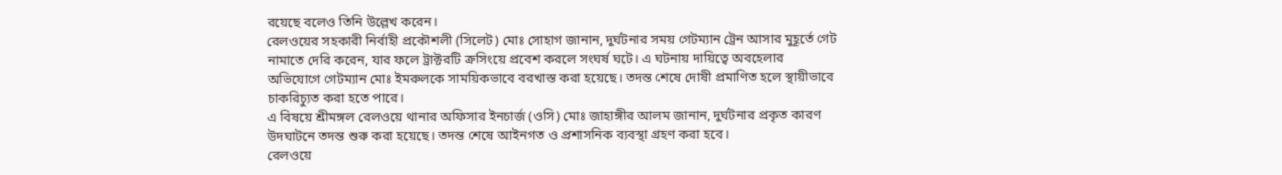রয়েছে বলেও তিনি উল্লেখ করেন।
রেলওয়ের সহকারী নির্বাহী প্রকৌশলী (সিলেট) মোঃ সোহাগ জানান, দুর্ঘটনার সময় গেটম্যান ট্রেন আসার মুহূর্তে গেট নামাতে দেরি করেন, যার ফলে ট্রাক্টরটি ক্রসিংয়ে প্রবেশ করলে সংঘর্ষ ঘটে। এ ঘটনায় দায়িত্বে অবহেলার অভিযোগে গেটম্যান মোঃ ইমরুলকে সাময়িকভাবে বরখাস্ত করা হয়েছে। তদন্ত শেষে দোষী প্রমাণিত হলে স্থায়ীভাবে চাকরিচ্যুত করা হতে পারে।
এ বিষয়ে শ্রীমঙ্গল রেলওয়ে থানার অফিসার ইনচার্জ (ওসি) মোঃ জাহাঙ্গীর আলম জানান, দুর্ঘটনার প্রকৃত কারণ উদঘাটনে তদন্ত শুরু করা হয়েছে। তদন্ত শেষে আইনগত ও প্রশাসনিক ব্যবস্থা গ্রহণ করা হবে।
রেলওয়ে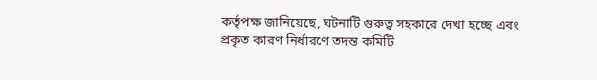কর্তৃপক্ষ জানিয়েছে, ঘটনাটি গুরুত্ব সহকারে দেখা হচ্ছে এবং প্রকৃত কারণ নির্ধারণে তদন্ত কমিটি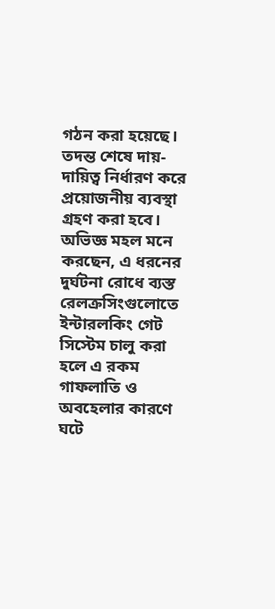গঠন করা হয়েছে। তদন্ত শেষে দায়-দায়িত্ব নির্ধারণ করে প্রয়োজনীয় ব্যবস্থা গ্রহণ করা হবে।
অভিজ্ঞ মহল মনে করছেন, এ ধরনের দুর্ঘটনা রোধে ব্যস্ত রেলক্রসিংগুলোতে ইন্টারলকিং গেট সিস্টেম চালু করা হলে এ রকম গাফলাতি ও অবহেলার কারণে ঘটে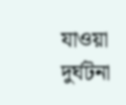যাওয়া দুর্ঘটনা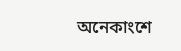অনেকাংশে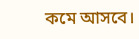কমে আসবে।